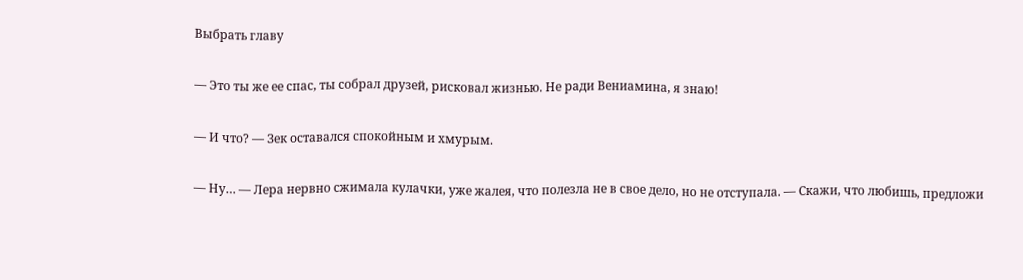Выбрать главу

— Это ты же ее спас, ты собрал друзей, рисковал жизнью. Не ради Вениамина, я знаю!

— И что? — Зек оставался спокойным и хмурым.

— Ну… — Лера нервно сжимала кулачки, уже жалея, что полезла не в свое дело, но не отступала. — Скажи, что любишь, предложи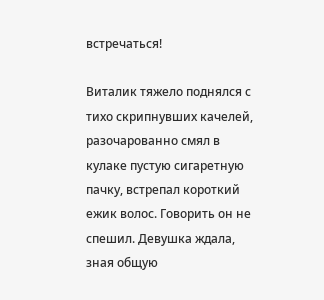встречаться!

Виталик тяжело поднялся с тихо скрипнувших качелей, разочарованно смял в кулаке пустую сигаретную пачку, встрепал короткий ежик волос. Говорить он не спешил. Девушка ждала, зная общую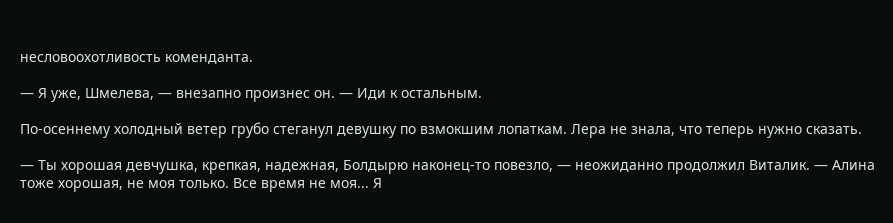несловоохотливость коменданта.

— Я уже, Шмелева, — внезапно произнес он. — Иди к остальным.

По-осеннему холодный ветер грубо стеганул девушку по взмокшим лопаткам. Лера не знала, что теперь нужно сказать.

— Ты хорошая девчушка, крепкая, надежная, Болдырю наконец-то повезло, — неожиданно продолжил Виталик. — Алина тоже хорошая, не моя только. Все время не моя... Я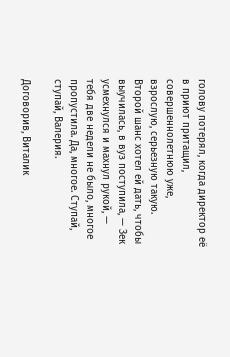голову потерял, когда директор её в приют притащил, совершеннолетнюю уже, взрослую, серьезную такую. Второй шанс хотел ей дать, чтобы выучилась, в вуз поступила, — Зек усмехнулся и махнул рукой, — тебя две недели не было, многое пропустила. Да, многое. Ступай, ступай, Валерия.

Договорив, Виталик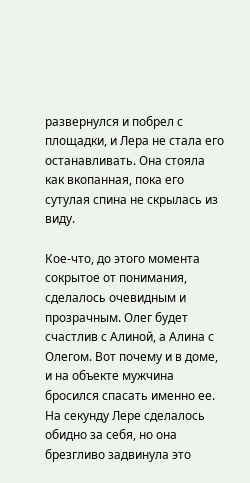развернулся и побрел с площадки, и Лера не стала его останавливать. Она стояла как вкопанная, пока его сутулая спина не скрылась из виду.

Кое-что, до этого момента сокрытое от понимания, сделалось очевидным и прозрачным. Олег будет счастлив с Алиной, а Алина с Олегом. Вот почему и в доме, и на объекте мужчина бросился спасать именно ее. На секунду Лере сделалось обидно за себя, но она брезгливо задвинула это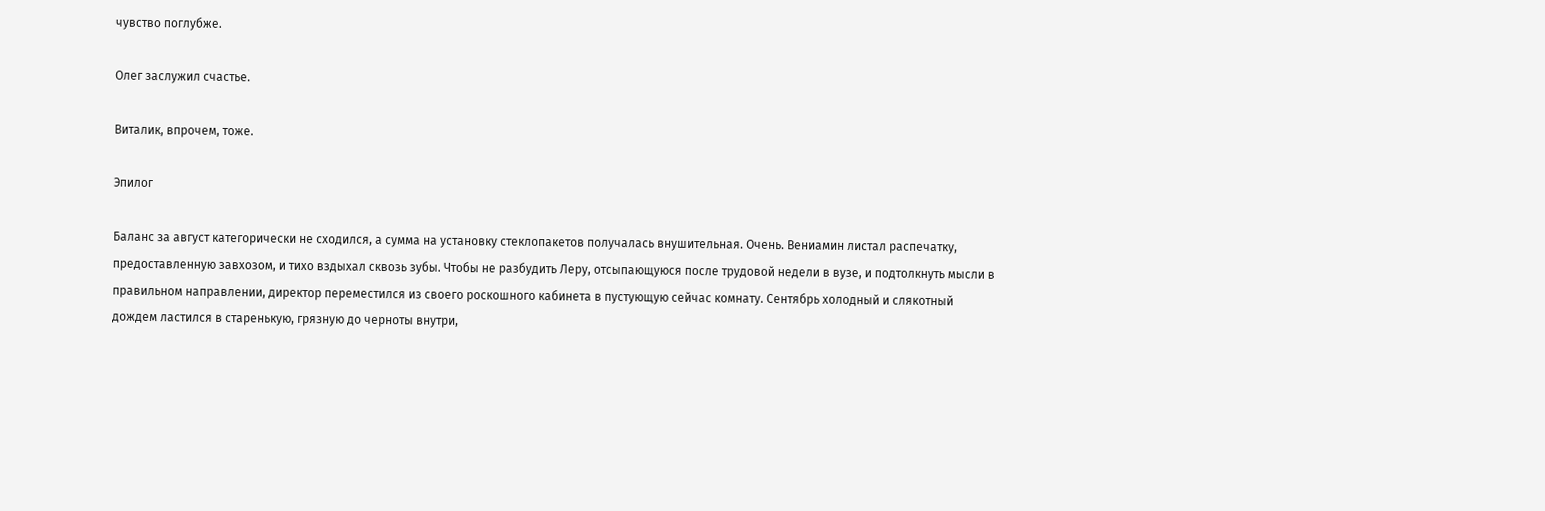чувство поглубже.

Олег заслужил счастье.

Виталик, впрочем, тоже.

Эпилог

Баланс за август категорически не сходился, а сумма на установку стеклопакетов получалась внушительная. Очень. Вениамин листал распечатку, предоставленную завхозом, и тихо вздыхал сквозь зубы. Чтобы не разбудить Леру, отсыпающуюся после трудовой недели в вузе, и подтолкнуть мысли в правильном направлении, директор переместился из своего роскошного кабинета в пустующую сейчас комнату. Сентябрь холодный и слякотный дождем ластился в старенькую, грязную до черноты внутри,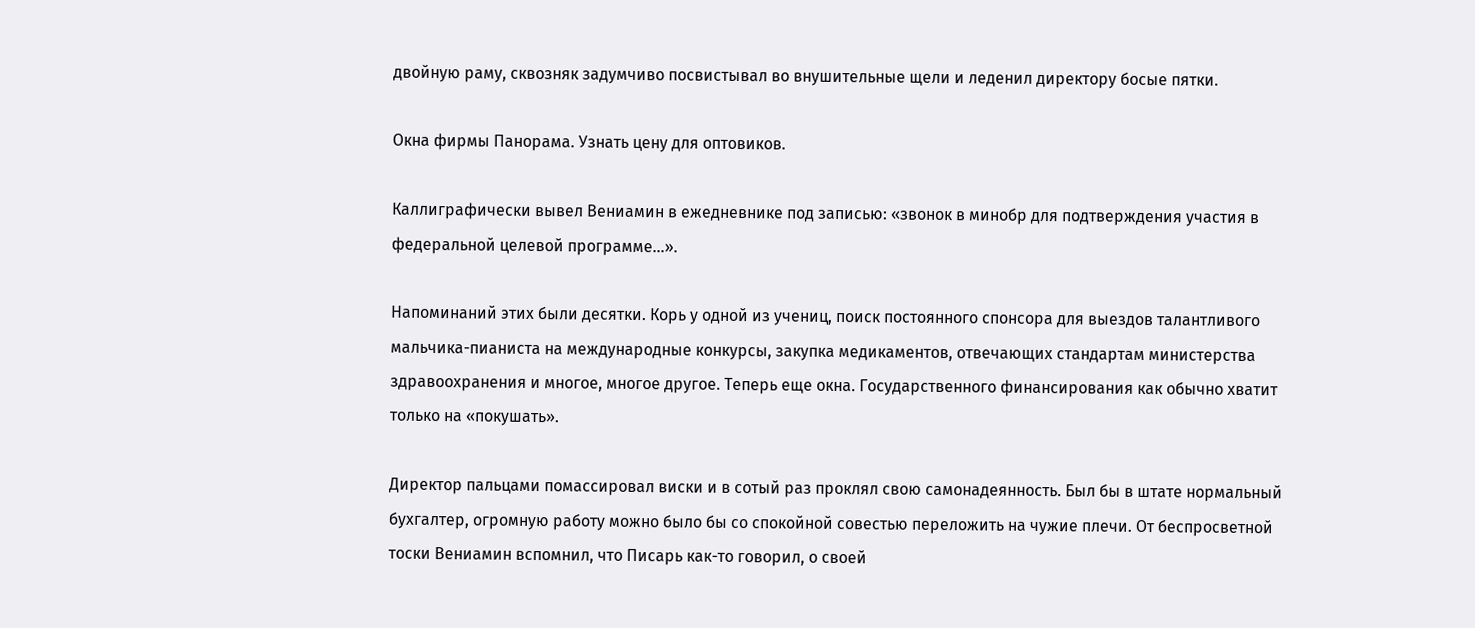двойную раму, сквозняк задумчиво посвистывал во внушительные щели и леденил директору босые пятки.

Окна фирмы Панорама. Узнать цену для оптовиков.

Каллиграфически вывел Вениамин в ежедневнике под записью: «звонок в минобр для подтверждения участия в федеральной целевой программе…».

Напоминаний этих были десятки. Корь у одной из учениц, поиск постоянного спонсора для выездов талантливого мальчика-пианиста на международные конкурсы, закупка медикаментов, отвечающих стандартам министерства здравоохранения и многое, многое другое. Теперь еще окна. Государственного финансирования как обычно хватит только на «покушать».

Директор пальцами помассировал виски и в сотый раз проклял свою самонадеянность. Был бы в штате нормальный бухгалтер, огромную работу можно было бы со спокойной совестью переложить на чужие плечи. От беспросветной тоски Вениамин вспомнил, что Писарь как-то говорил, о своей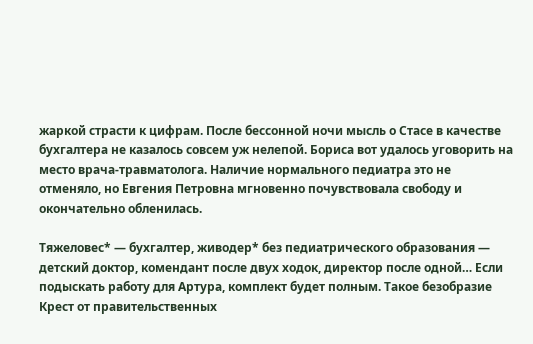жаркой страсти к цифрам. После бессонной ночи мысль о Стасе в качестве бухгалтера не казалось совсем уж нелепой. Бориса вот удалось уговорить на место врача-травматолога. Наличие нормального педиатра это не отменяло, но Евгения Петровна мгновенно почувствовала свободу и окончательно обленилась.

Тяжеловес* — бухгалтер, живодер* без педиатрического образования — детский доктор, комендант после двух ходок, директор после одной… Если подыскать работу для Артура, комплект будет полным. Такое безобразие Крест от правительственных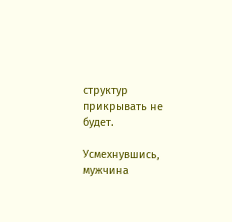структур прикрывать не будет.

Усмехнувшись, мужчина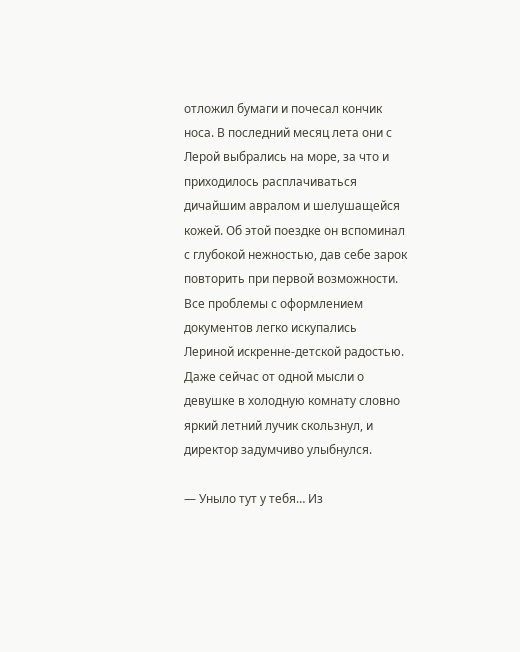отложил бумаги и почесал кончик носа. В последний месяц лета они с Лерой выбрались на море, за что и приходилось расплачиваться дичайшим авралом и шелушащейся кожей. Об этой поездке он вспоминал с глубокой нежностью, дав себе зарок повторить при первой возможности. Все проблемы с оформлением документов легко искупались Лериной искренне-детской радостью. Даже сейчас от одной мысли о девушке в холодную комнату словно яркий летний лучик скользнул, и директор задумчиво улыбнулся.

— Уныло тут у тебя… Из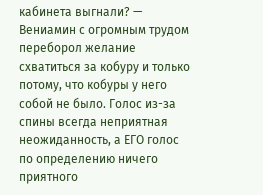кабинета выгнали? — Вениамин с огромным трудом переборол желание схватиться за кобуру и только потому, что кобуры у него собой не было. Голос из-за спины всегда неприятная неожиданность, а ЕГО голос по определению ничего приятного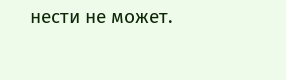нести не может.